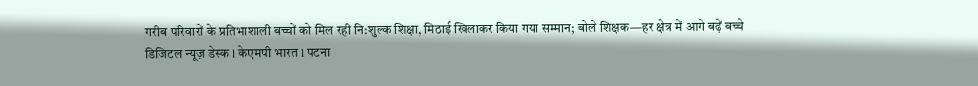गरीब परिवारों के प्रतिभाशाली बच्चों को मिल रही नि:शुल्क शिक्षा, मिठाई खिलाकर किया गया सम्मान; बोले शिक्षक—हर क्षेत्र में आगे बढ़ें बच्चे
डिजिटल न्यूज़ डेस्क l केएमपी भारत l पटना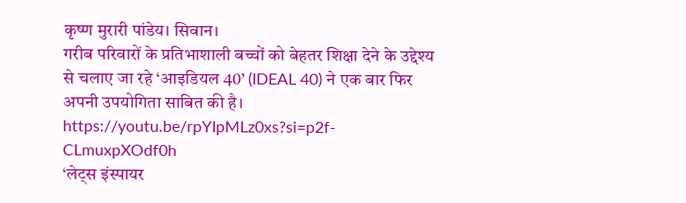कृष्ण मुरारी पांडेय। सिवान।
गरीब परिवारों के प्रतिभाशाली बच्चों को बेहतर शिक्षा देने के उद्देश्य से चलाए जा रहे ‘आइडियल 40’ (IDEAL 40) ने एक बार फिर अपनी उपयोगिता साबित की है। https://youtu.be/rpYIpMLz0xs?si=p2f-CLmuxpXOdf0h
‘लेट्स इंस्पायर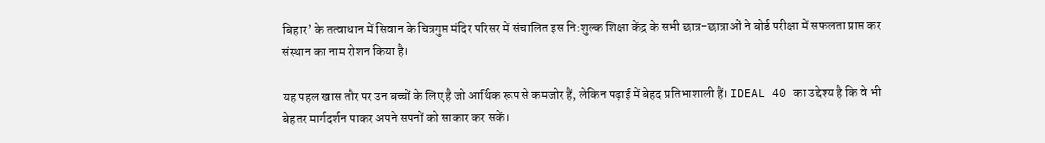बिहार’ के तत्वाधान में सिवान के चित्रगुप्त मंदिर परिसर में संचालित इस नि:शुल्क शिक्षा केंद्र के सभी छात्र-छात्राओं ने बोर्ड परीक्षा में सफलता प्राप्त कर संस्थान का नाम रोशन किया है।

यह पहल खास तौर पर उन बच्चों के लिए है जो आर्थिक रूप से कमजोर हैं, लेकिन पढ़ाई में बेहद प्रतिभाशाली हैं। IDEAL 40 का उद्देश्य है कि वे भी बेहतर मार्गदर्शन पाकर अपने सपनों को साकार कर सकें।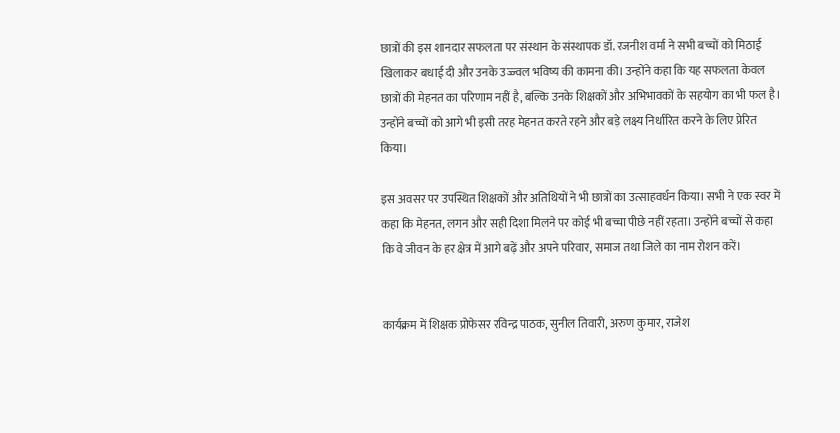छात्रों की इस शानदार सफलता पर संस्थान के संस्थापक डॉ. रजनीश वर्मा ने सभी बच्चों को मिठाई खिलाकर बधाई दी और उनके उज्ज्वल भविष्य की कामना की। उन्होंने कहा कि यह सफलता केवल छात्रों की मेहनत का परिणाम नहीं है, बल्कि उनके शिक्षकों और अभिभावकों के सहयोग का भी फल है। उन्होंने बच्चों को आगे भी इसी तरह मेहनत करते रहने और बड़े लक्ष्य निर्धारित करने के लिए प्रेरित किया।

इस अवसर पर उपस्थित शिक्षकों और अतिथियों ने भी छात्रों का उत्साहवर्धन किया। सभी ने एक स्वर में कहा कि मेहनत, लगन और सही दिशा मिलने पर कोई भी बच्चा पीछे नहीं रहता। उन्होंने बच्चों से कहा कि वे जीवन के हर क्षेत्र में आगे बढ़ें और अपने परिवार, समाज तथा जिले का नाम रोशन करें।


कार्यक्रम में शिक्षक प्रोफेसर रविन्द्र पाठक, सुनील तिवारी, अरुण कुमार, राजेश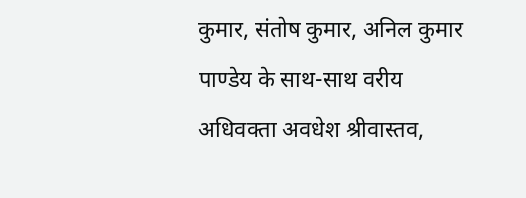कुमार, संतोष कुमार, अनिल कुमार पाण्डेय के साथ-साथ वरीय अधिवक्ता अवधेश श्रीवास्तव,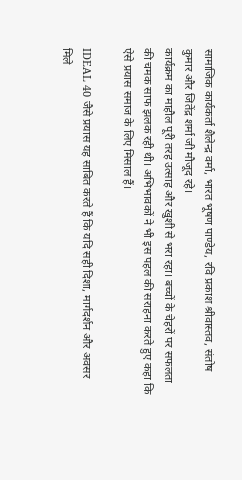सामाजिक कार्यकर्ता शैलेन्द्र वर्मा, भारत भूषण पाण्डेय, रवि प्रकाश श्रीवास्तव, संतोष कुमार और जितेंद्र शर्मा जी मौजूद रहे।
कार्यक्रम का माहौल पूरी तरह उत्साह और खुशी से भरा रहा। बच्चों के चेहरों पर सफलता की चमक साफ झलक रही थी। अभिभावकों ने भी इस पहल की सराहना करते हुए कहा कि ऐसे प्रयास समाज के लिए मिसाल हैं।

IDEAL 40 जैसे प्रयास यह साबित करते हैं कि यदि सही दिशा, मार्गदर्शन और अवसर मिले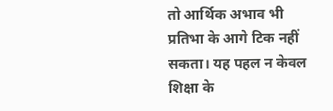तो आर्थिक अभाव भी प्रतिभा के आगे टिक नहीं सकता। यह पहल न केवल शिक्षा के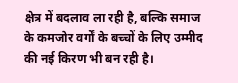क्षेत्र में बदलाव ला रही है, बल्कि समाज के कमजोर वर्गों के बच्चों के लिए उम्मीद की नई किरण भी बन रही है।